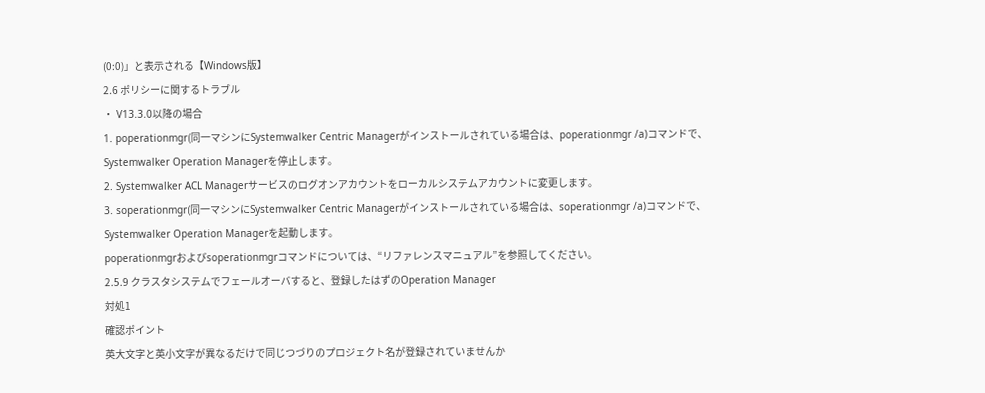(0:0)」と表示される【Windows版】
2.6 ポリシーに関するトラブル
・ V13.3.0以降の場合
1. poperationmgr(同一マシンにSystemwalker Centric Managerがインストールされている場合は、poperationmgr /a)コマンドで、
Systemwalker Operation Managerを停止します。
2. Systemwalker ACL Managerサービスのログオンアカウントをローカルシステムアカウントに変更します。
3. soperationmgr(同一マシンにSystemwalker Centric Managerがインストールされている場合は、soperationmgr /a)コマンドで、
Systemwalker Operation Managerを起動します。
poperationmgrおよびsoperationmgrコマンドについては、“リファレンスマニュアル”を参照してください。
2.5.9 クラスタシステムでフェールオーバすると、登録したはずのOperation Manager
対処1
確認ポイント
英大文字と英小文字が異なるだけで同じつづりのプロジェクト名が登録されていませんか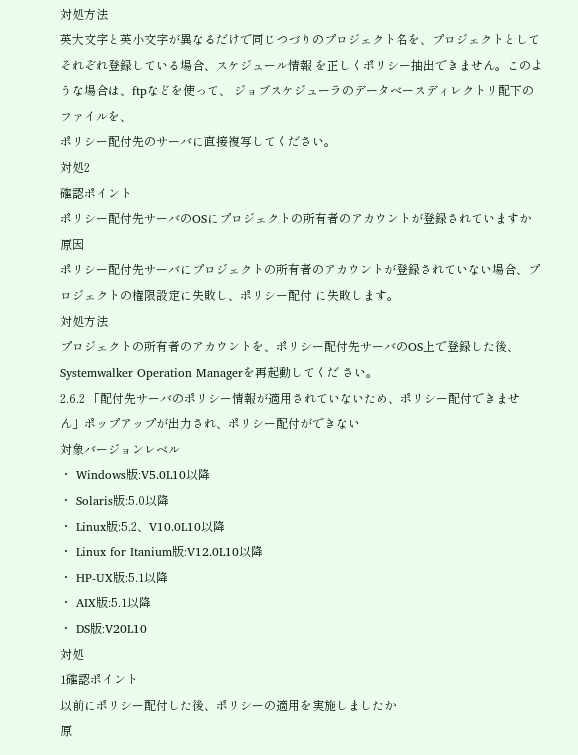対処方法
英大文字と英小文字が異なるだけで同じつづりのプロジェクト名を、プロジェクトとしてそれぞれ登録している場合、スケジュール情報 を正しくポリシー抽出できません。このような場合は、ftpなどを使って、 ジョブスケジューラのデータベースディレクトリ配下のファイルを、
ポリシー配付先のサーバに直接複写してください。
対処2
確認ポイント
ポリシー配付先サーバのOSにプロジェクトの所有者のアカウントが登録されていますか
原因
ポリシー配付先サーバにプロジェクトの所有者のアカウントが登録されていない場合、プロジェクトの権限設定に失敗し、ポリシー配付 に失敗します。
対処方法
プロジェクトの所有者のアカウントを、ポリシー配付先サーバのOS上で登録した後、Systemwalker Operation Managerを再起動してくだ さい。
2.6.2 「配付先サーバのポリシー情報が適用されていないため、ポリシー配付できませ
ん」ポップアップが出力され、ポリシー配付ができない
対象バージョンレベル
・ Windows版:V5.0L10以降
・ Solaris版:5.0以降
・ Linux版:5.2、V10.0L10以降
・ Linux for Itanium版:V12.0L10以降
・ HP-UX版:5.1以降
・ AIX版:5.1以降
・ DS版:V20L10
対処
1確認ポイント
以前にポリシー配付した後、ポリシーの適用を実施しましたか
原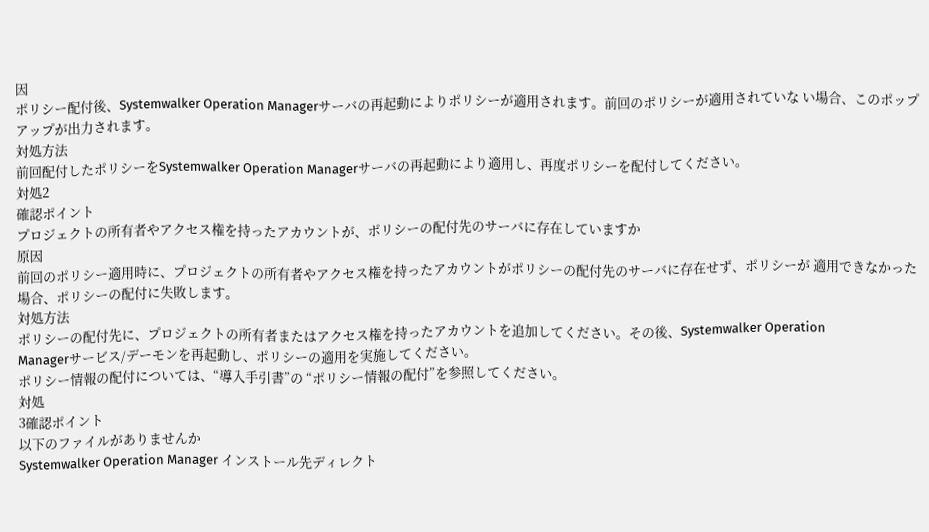因
ポリシー配付後、Systemwalker Operation Managerサーバの再起動によりポリシーが適用されます。前回のポリシーが適用されていな い場合、このポップアップが出力されます。
対処方法
前回配付したポリシーをSystemwalker Operation Managerサーバの再起動により適用し、再度ポリシーを配付してください。
対処2
確認ポイント
プロジェクトの所有者やアクセス権を持ったアカウントが、ポリシーの配付先のサーバに存在していますか
原因
前回のポリシー適用時に、プロジェクトの所有者やアクセス権を持ったアカウントがポリシーの配付先のサーバに存在せず、ポリシーが 適用できなかった場合、ポリシーの配付に失敗します。
対処方法
ポリシーの配付先に、プロジェクトの所有者またはアクセス権を持ったアカウントを追加してください。その後、Systemwalker Operation
Managerサービス/デーモンを再起動し、ポリシーの適用を実施してください。
ポリシー情報の配付については、“導入手引書”の “ポリシー情報の配付”を参照してください。
対処
3確認ポイント
以下のファイルがありませんか
Systemwalker Operation Manager インストール先ディレクト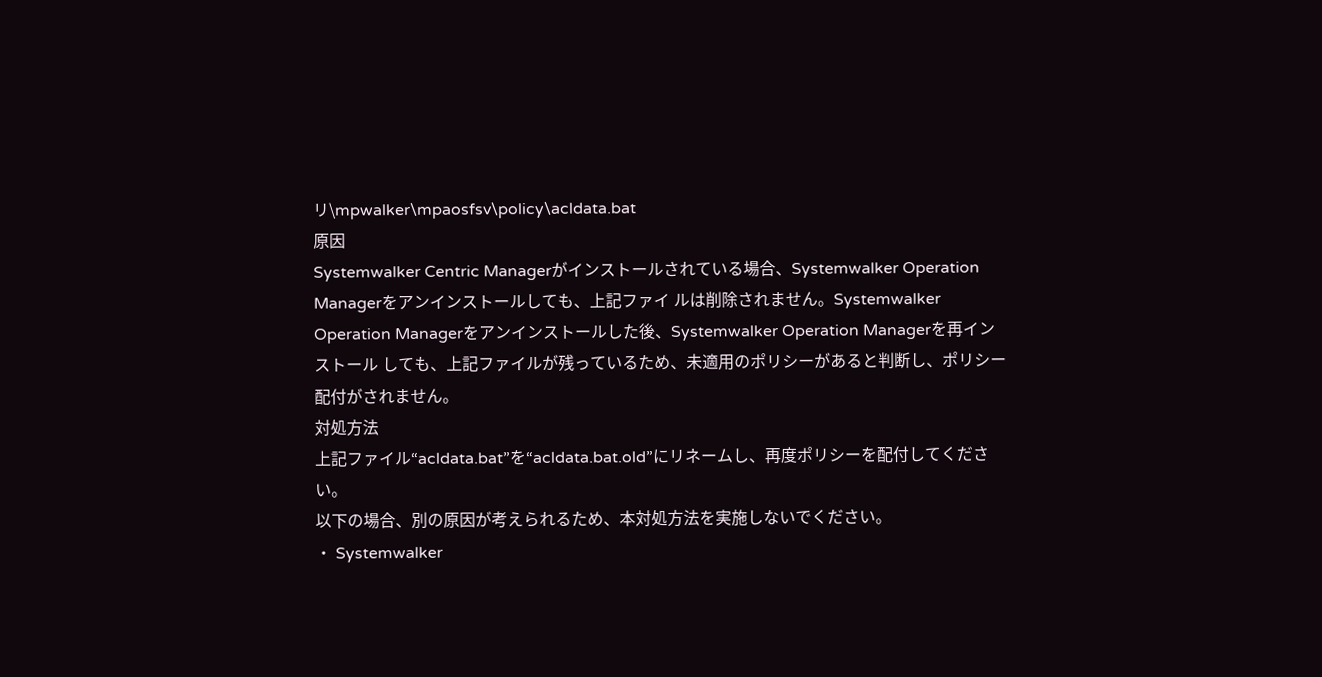リ\mpwalker\mpaosfsv\policy\acldata.bat
原因
Systemwalker Centric Managerがインストールされている場合、Systemwalker Operation Managerをアンインストールしても、上記ファイ ルは削除されません。Systemwalker Operation Managerをアンインストールした後、Systemwalker Operation Managerを再インストール しても、上記ファイルが残っているため、未適用のポリシーがあると判断し、ポリシー配付がされません。
対処方法
上記ファイル“acldata.bat”を“acldata.bat.old”にリネームし、再度ポリシーを配付してください。
以下の場合、別の原因が考えられるため、本対処方法を実施しないでください。
・ Systemwalker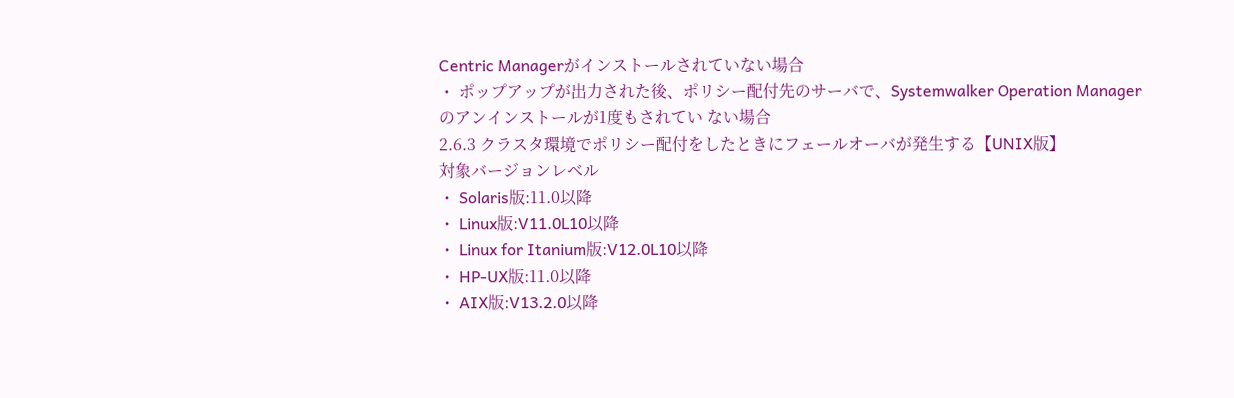Centric Managerがインストールされていない場合
・ ポップアップが出力された後、ポリシー配付先のサーバで、Systemwalker Operation Managerのアンインストールが1度もされてい ない場合
2.6.3 クラスタ環境でポリシー配付をしたときにフェールオーバが発生する【UNIX版】
対象バージョンレベル
・ Solaris版:11.0以降
・ Linux版:V11.0L10以降
・ Linux for Itanium版:V12.0L10以降
・ HP-UX版:11.0以降
・ AIX版:V13.2.0以降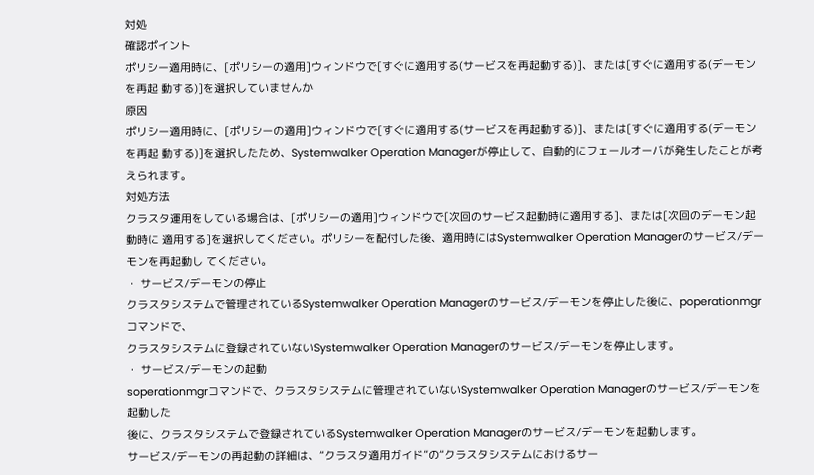対処
確認ポイント
ポリシー適用時に、[ポリシーの適用]ウィンドウで[すぐに適用する(サービスを再起動する)]、または[すぐに適用する(デーモンを再起 動する)]を選択していませんか
原因
ポリシー適用時に、[ポリシーの適用]ウィンドウで[すぐに適用する(サービスを再起動する)]、または[すぐに適用する(デーモンを再起 動する)]を選択したため、Systemwalker Operation Managerが停止して、自動的にフェールオーバが発生したことが考えられます。
対処方法
クラスタ運用をしている場合は、[ポリシーの適用]ウィンドウで[次回のサービス起動時に適用する]、または[次回のデーモン起動時に 適用する]を選択してください。ポリシーを配付した後、適用時にはSystemwalker Operation Managerのサービス/デーモンを再起動し てください。
・ サービス/デーモンの停止
クラスタシステムで管理されているSystemwalker Operation Managerのサービス/デーモンを停止した後に、poperationmgrコマンドで、
クラスタシステムに登録されていないSystemwalker Operation Managerのサービス/デーモンを停止します。
・ サービス/デーモンの起動
soperationmgrコマンドで、クラスタシステムに管理されていないSystemwalker Operation Managerのサービス/デーモンを起動した
後に、クラスタシステムで登録されているSystemwalker Operation Managerのサービス/デーモンを起動します。
サービス/デーモンの再起動の詳細は、“クラスタ適用ガイド”の“クラスタシステムにおけるサー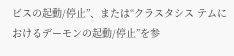ビスの起動/停止”、または“クラスタシス テムにおけるデーモンの起動/停止”を参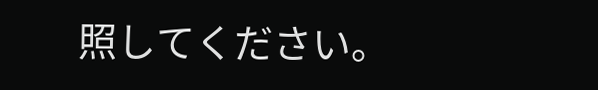照してください。